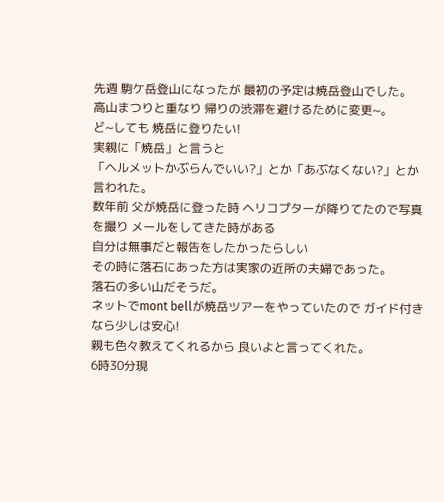先週 駒ケ岳登山になったが 最初の予定は焼岳登山でした。
高山まつりと重なり 帰りの渋滞を避けるために変更~。
ど~しても 焼岳に登りたい!
実親に「焼岳」と言うと
「ヘルメットかぶらんでいい?」とか「あぶなくない?」とか言われた。
数年前 父が焼岳に登った時 ヘリコプターが降りてたので写真を撮り メールをしてきた時がある
自分は無事だと報告をしたかったらしい
その時に落石にあった方は実家の近所の夫婦であった。
落石の多い山だそうだ。
ネットでmont bellが焼岳ツアーをやっていたので ガイド付きなら少しは安心!
親も色々教えてくれるから 良いよと言ってくれた。
6時30分現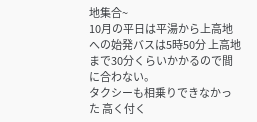地集合~
10月の平日は平湯から上高地への始発バスは5時50分 上高地まで30分くらいかかるので間に合わない。
タクシーも相乗りできなかった 高く付く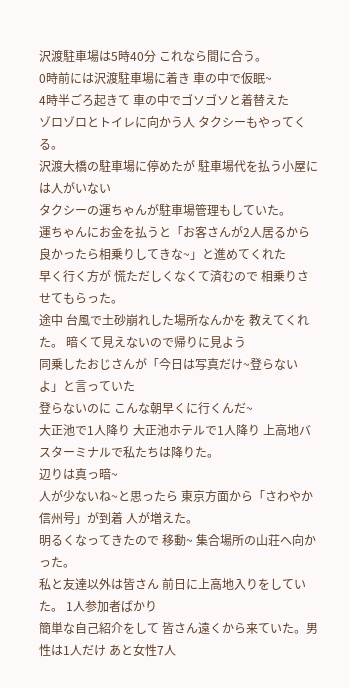沢渡駐車場は5時40分 これなら間に合う。
0時前には沢渡駐車場に着き 車の中で仮眠~
4時半ごろ起きて 車の中でゴソゴソと着替えた
ゾロゾロとトイレに向かう人 タクシーもやってくる。
沢渡大橋の駐車場に停めたが 駐車場代を払う小屋には人がいない
タクシーの運ちゃんが駐車場管理もしていた。
運ちゃんにお金を払うと「お客さんが2人居るから 良かったら相乗りしてきな~」と進めてくれた
早く行く方が 慌ただしくなくて済むので 相乗りさせてもらった。
途中 台風で土砂崩れした場所なんかを 教えてくれた。 暗くて見えないので帰りに見よう
同乗したおじさんが「今日は写真だけ~登らないよ」と言っていた
登らないのに こんな朝早くに行くんだ~
大正池で1人降り 大正池ホテルで1人降り 上高地バスターミナルで私たちは降りた。
辺りは真っ暗~
人が少ないね~と思ったら 東京方面から「さわやか信州号」が到着 人が増えた。
明るくなってきたので 移動~ 集合場所の山荘へ向かった。
私と友達以外は皆さん 前日に上高地入りをしていた。 1人参加者ばかり
簡単な自己紹介をして 皆さん遠くから来ていた。男性は1人だけ あと女性7人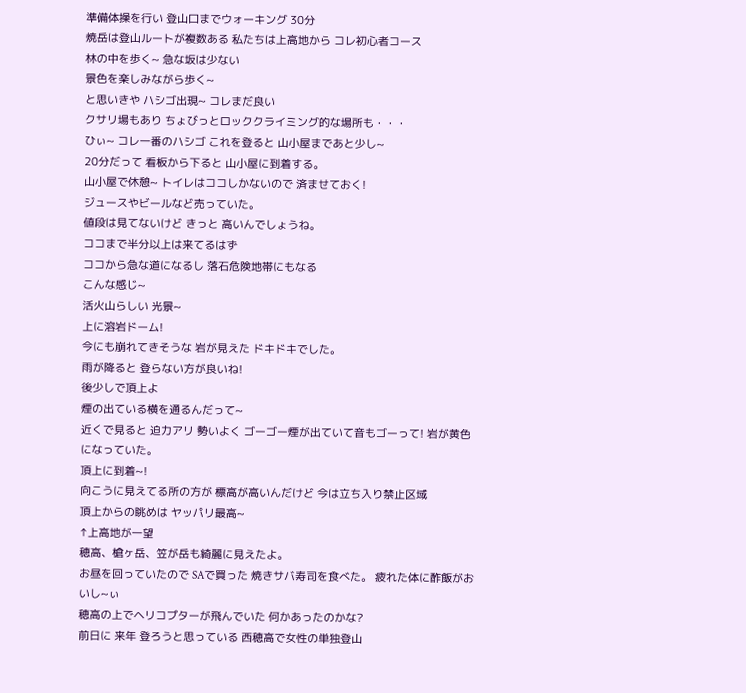準備体操を行い 登山口までウォーキング 30分
焼岳は登山ルートが複数ある 私たちは上高地から コレ初心者コース
林の中を歩く~ 急な坂は少ない
景色を楽しみながら歩く~
と思いきや ハシゴ出現~ コレまだ良い
クサリ場もあり ちょびっとロッククライミング的な場所も・・・
ひぃ~ コレ一番のハシゴ これを登ると 山小屋まであと少し~
20分だって 看板から下ると 山小屋に到着する。
山小屋で休憩~ トイレはココしかないので 済ませておく!
ジュースやビールなど売っていた。
値段は見てないけど きっと 高いんでしょうね。
ココまで半分以上は来てるはず
ココから急な道になるし 落石危険地帯にもなる
こんな感じ~
活火山らしい 光景~
上に溶岩ドーム!
今にも崩れてきそうな 岩が見えた ドキドキでした。
雨が降ると 登らない方が良いね!
後少しで頂上よ
煙の出ている横を通るんだって~
近くで見ると 迫力アリ 勢いよく ゴーゴー煙が出ていて音もゴーって! 岩が黄色になっていた。
頂上に到着~!
向こうに見えてる所の方が 標高が高いんだけど 今は立ち入り禁止区域
頂上からの眺めは ヤッパリ最高~
↑上高地が一望
穂高、槍ヶ岳、笠が岳も綺麗に見えたよ。
お昼を回っていたので SAで買った 焼きサバ寿司を食べた。 疲れた体に酢飯がおいし~ぃ
穂高の上でヘリコプターが飛んでいた 何かあったのかな?
前日に 来年 登ろうと思っている 西穂高で女性の単独登山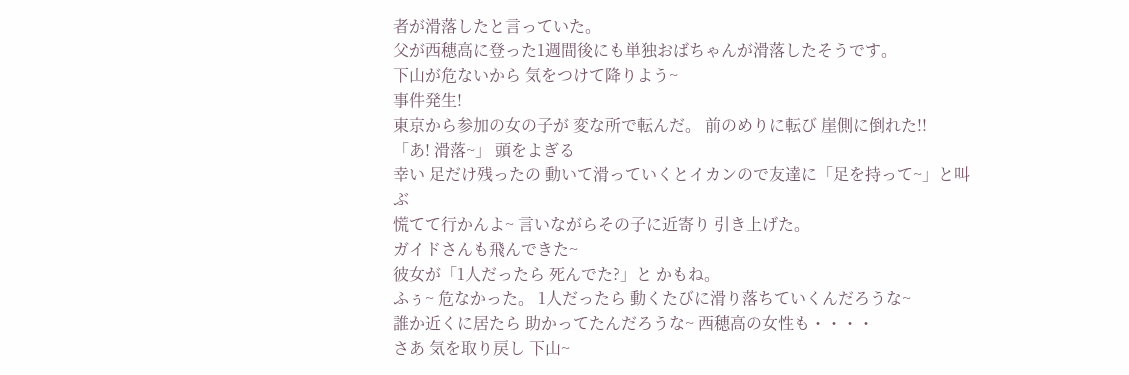者が滑落したと言っていた。
父が西穂高に登った1週間後にも単独おばちゃんが滑落したそうです。
下山が危ないから 気をつけて降りよう~
事件発生!
東京から参加の女の子が 変な所で転んだ。 前のめりに転び 崖側に倒れた!!
「あ! 滑落~」 頭をよぎる
幸い 足だけ残ったの 動いて滑っていくとイカンので友達に「足を持って~」と叫ぶ
慌てて行かんよ~ 言いながらその子に近寄り 引き上げた。
ガイドさんも飛んできた~
彼女が「1人だったら 死んでた?」と かもね。
ふぅ~ 危なかった。 1人だったら 動くたびに滑り落ちていくんだろうな~
誰か近くに居たら 助かってたんだろうな~ 西穂高の女性も・・・・
さあ 気を取り戻し 下山~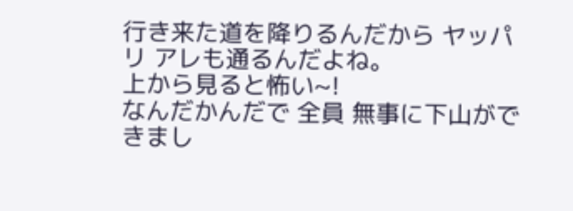行き来た道を降りるんだから ヤッパリ アレも通るんだよね。
上から見ると怖い~!
なんだかんだで 全員 無事に下山ができまし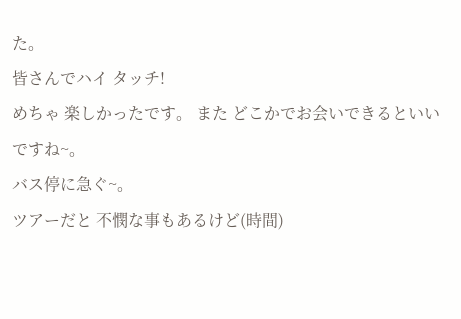た。
皆さんでハイ タッチ!
めちゃ 楽しかったです。 また どこかでお会いできるといいですね~。
バス停に急ぐ~。
ツアーだと 不憫な事もあるけど(時間)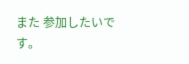また 参加したいです。